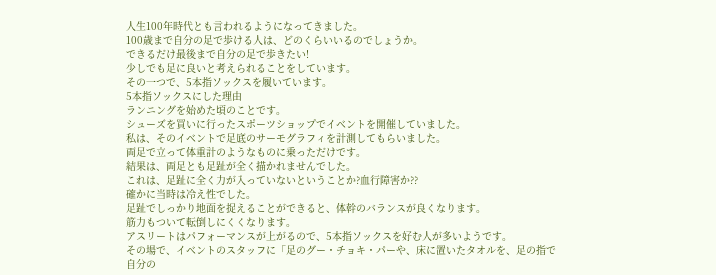人生100年時代とも言われるようになってきました。
100歳まで自分の足で歩ける人は、どのくらいいるのでしょうか。
できるだけ最後まで自分の足で歩きたい!
少しでも足に良いと考えられることをしています。
その一つで、5本指ソックスを履いています。
5本指ソックスにした理由
ランニングを始めた頃のことです。
シューズを買いに行ったスポーツショップでイベントを開催していました。
私は、そのイベントで足底のサーモグラフィを計測してもらいました。
両足で立って体重計のようなものに乗っただけです。
結果は、両足とも足趾が全く描かれませんでした。
これは、足趾に全く力が入っていないということか?血行障害か??
確かに当時は冷え性でした。
足趾でしっかり地面を捉えることができると、体幹のバランスが良くなります。
筋力もついて転倒しにくくなります。
アスリートはパフォーマンスが上がるので、5本指ソックスを好む人が多いようです。
その場で、イベントのスタッフに「足のグー・チョキ・パーや、床に置いたタオルを、足の指で自分の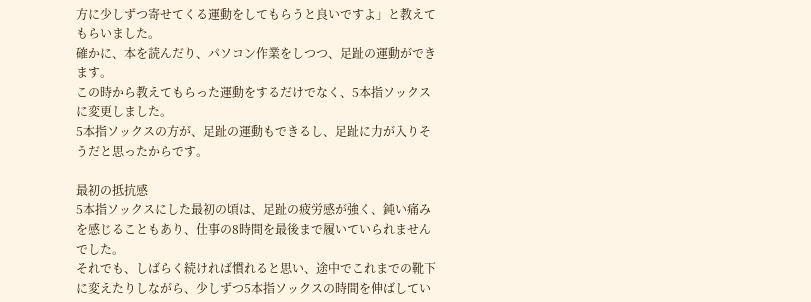方に少しずつ寄せてくる運動をしてもらうと良いですよ」と教えてもらいました。
確かに、本を読んだり、パソコン作業をしつつ、足趾の運動ができます。
この時から教えてもらった運動をするだけでなく、5本指ソックスに変更しました。
5本指ソックスの方が、足趾の運動もできるし、足趾に力が入りそうだと思ったからです。

最初の抵抗感
5本指ソックスにした最初の頃は、足趾の疲労感が強く、鈍い痛みを感じることもあり、仕事の8時間を最後まで履いていられませんでした。
それでも、しばらく続ければ慣れると思い、途中でこれまでの靴下に変えたりしながら、少しずつ5本指ソックスの時間を伸ばしてい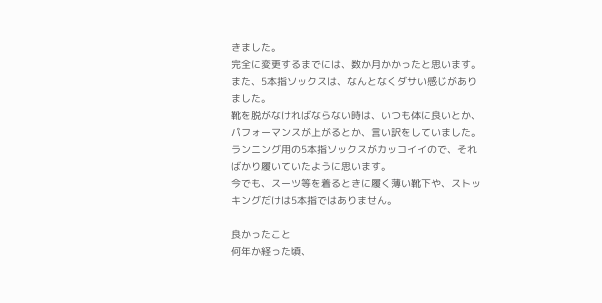きました。
完全に変更するまでには、数か月かかったと思います。
また、5本指ソックスは、なんとなくダサい感じがありました。
靴を脱がなければならない時は、いつも体に良いとか、パフォーマンスが上がるとか、言い訳をしていました。
ランニング用の5本指ソックスがカッコイイので、そればかり履いていたように思います。
今でも、スーツ等を着るときに履く薄い靴下や、ストッキングだけは5本指ではありません。

良かったこと
何年か経った頃、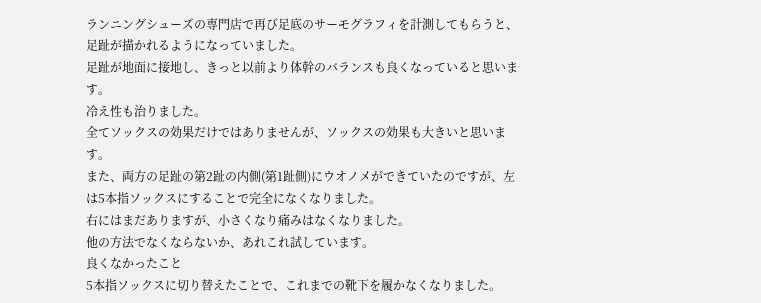ランニングシューズの専門店で再び足底のサーモグラフィを計測してもらうと、足趾が描かれるようになっていました。
足趾が地面に接地し、きっと以前より体幹のバランスも良くなっていると思います。
冷え性も治りました。
全てソックスの効果だけではありませんが、ソックスの効果も大きいと思います。
また、両方の足趾の第2趾の内側(第1趾側)にウオノメができていたのですが、左は5本指ソックスにすることで完全になくなりました。
右にはまだありますが、小さくなり痛みはなくなりました。
他の方法でなくならないか、あれこれ試しています。
良くなかったこと
5本指ソックスに切り替えたことで、これまでの靴下を履かなくなりました。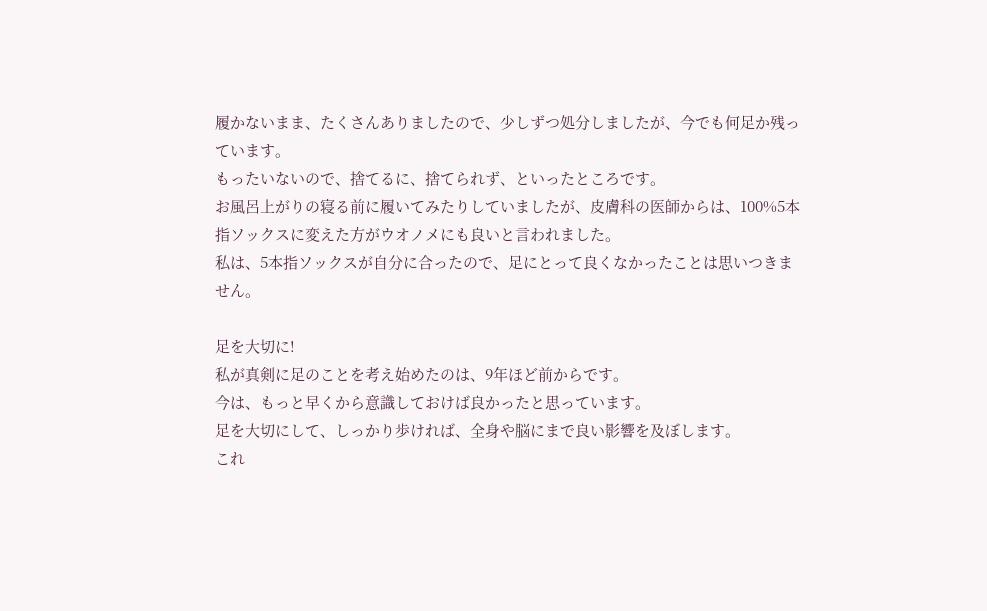履かないまま、たくさんありましたので、少しずつ処分しましたが、今でも何足か残っています。
もったいないので、捨てるに、捨てられず、といったところです。
お風呂上がりの寝る前に履いてみたりしていましたが、皮膚科の医師からは、100%5本指ソックスに変えた方がウオノメにも良いと言われました。
私は、5本指ソックスが自分に合ったので、足にとって良くなかったことは思いつきません。

足を大切に!
私が真剣に足のことを考え始めたのは、9年ほど前からです。
今は、もっと早くから意識しておけば良かったと思っています。
足を大切にして、しっかり歩ければ、全身や脳にまで良い影響を及ぼします。
これ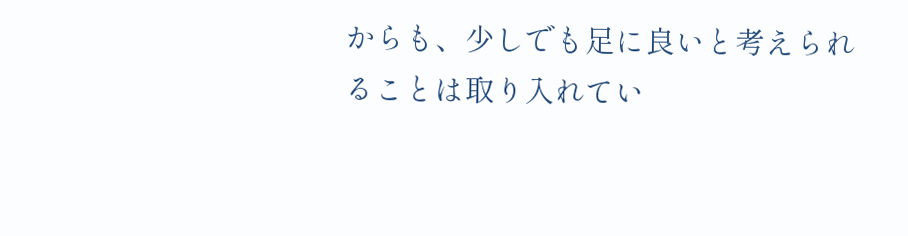からも、少しでも足に良いと考えられることは取り入れてい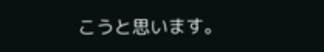こうと思います。